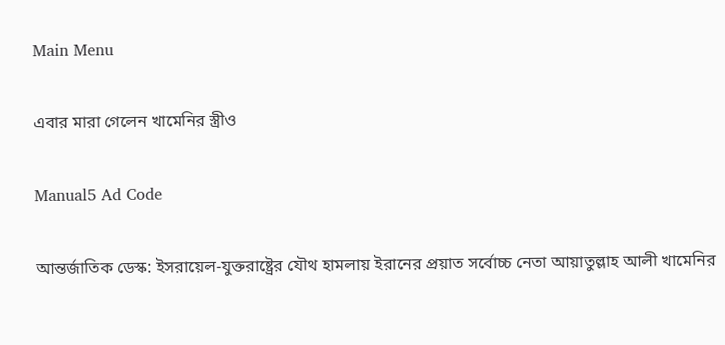Main Menu

এবার মারা গেলেন খামেনির স্ত্রীও

Manual5 Ad Code

আন্তর্জাতিক ডেস্ক: ইসরায়েল-যুক্তরাষ্ট্রের যৌথ হামলায় ইরানের প্রয়াত সর্বোচ্চ নেতা আয়াতুল্লাহ আলী খামেনির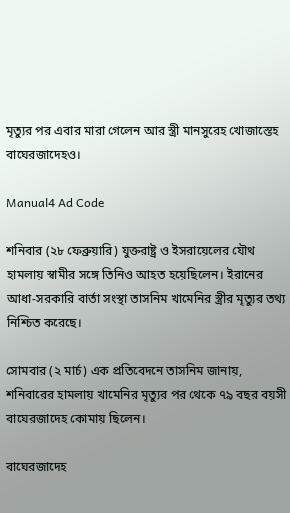মৃত্যুর পর এবার মারা গেলেন আর স্ত্রী মানসুরেহ খোজাস্তেহ বাঘেরজাদেহও।

Manual4 Ad Code

শনিবার (২৮ ফেব্রুয়ারি) যুক্তরাষ্ট্র ও ইসরায়েলের যৌথ হামলায় স্বামীর সঙ্গে তিনিও আহত হয়েছিলেন। ইরানের আধা-সরকারি বার্তা সংস্থা তাসনিম খামেনির স্ত্রীর মৃত্যুর তথ্য নিশ্চিত করেছে।

সোমবার (২ মার্চ) এক প্রতিবেদনে তাসনিম জানায়, শনিবারের হামলায় খামেনির মৃত্যুর পর থেকে ৭৯ বছর বয়সী বাঘেরজাদেহ কোমায় ছিলেন।

বাঘেরজাদেহ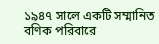১৯৪৭ সালে একটি সম্মানিত বণিক পরিবারে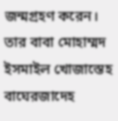জন্মগ্রহণ করেন। তার বাবা মোহাম্মদ ইসমাইল খোজাস্তেহ বাঘেরজাদেহ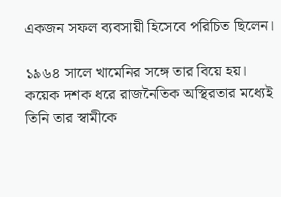একজন সফল ব্যবসায়ী হিসেবে পরিচিত ছিলেন।

১৯৬৪ সালে খামেনির সঙ্গে তার বিয়ে হয়। কয়েক দশক ধরে রাজনৈতিক অস্থিরতার মধ্যেই তিনি তার স্বামীকে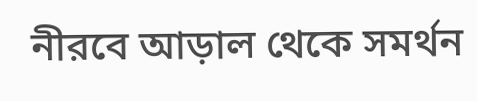নীরবে আড়াল থেকে সমর্থন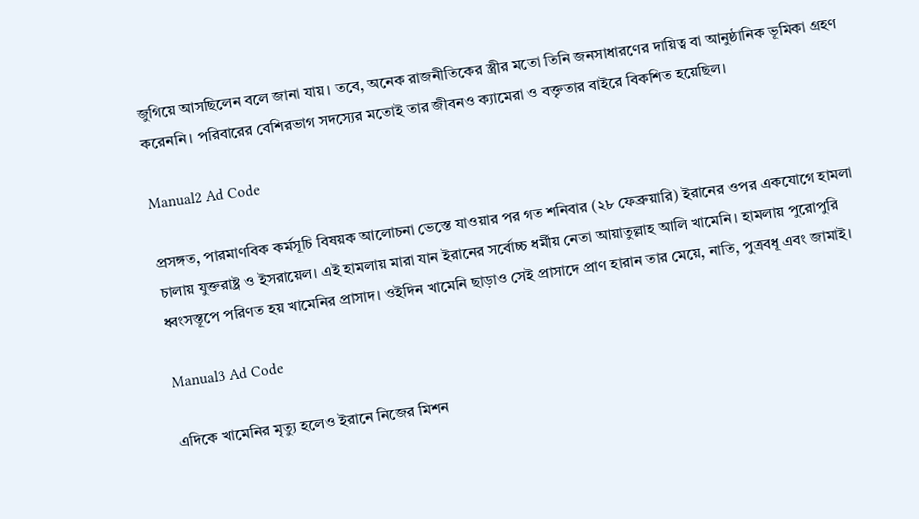জুগিয়ে আসছিলেন বলে জানা যায়। তবে, অনেক রাজনীতিকের স্ত্রীর মতো তিনি জনসাধারণের দায়িত্ব বা আনুষ্ঠানিক ভূমিকা গ্রহণ করেননি। পরিবারের বেশিরভাগ সদস্যের মতোই তার জীবনও ক্যামেরা ও বক্তৃতার বাইরে বিকশিত হয়েছিল।

Manual2 Ad Code

প্রসঙ্গত, পারমাণবিক কর্মসূচি বিষয়ক আলোচনা ভেস্তে যাওয়ার পর গত শনিবার (২৮ ফেব্রুয়ারি) ইরানের ওপর একযোগে হামলা চালায় যুক্তরাষ্ট্র ও ইসরায়েল। এই হামলায় মারা যান ইরানের সর্বোচ্চ ধর্মীয় নেতা আয়াতুল্লাহ আলি খামেনি। হামলায় পুরোপুরি ধ্বংসস্তূপে পরিণত হয় খামেনির প্রাসাদ। ওইদিন খামেনি ছাড়াও সেই প্রাসাদে প্রাণ হারান তার মেয়ে, নাতি, পুত্রবধূ এবং জামাই।

Manual3 Ad Code

এদিকে খামেনির মৃত্যু হলেও ইরানে নিজের মিশন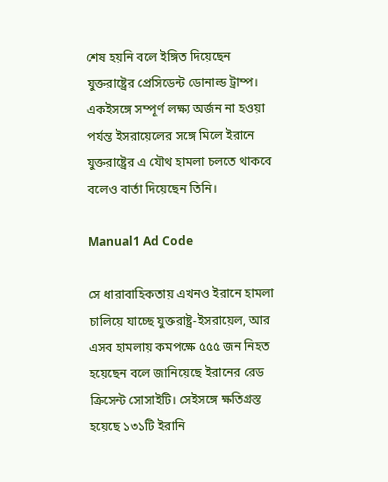শেষ হয়নি বলে ইঙ্গিত দিয়েছেন যুক্তরাষ্ট্রের প্রেসিডেন্ট ডোনাল্ড ট্রাম্প। একইসঙ্গে সম্পূর্ণ লক্ষ্য অর্জন না হওয়া পর্যন্ত ইসরায়েলের সঙ্গে মিলে ইরানে যুক্তরাষ্ট্রের এ যৌথ হামলা চলতে থাকবে বলেও বার্তা দিয়েছেন তিনি।

Manual1 Ad Code

সে ধারাবাহিকতায় এখনও ইরানে হামলা চালিয়ে যাচ্ছে যুক্তরাষ্ট্র-ইসরায়েল, আর এসব হামলায় কমপক্ষে ৫৫৫ জন নিহত হয়েছেন বলে জানিয়েছে ইরানের রেড ক্রিসেন্ট সোসাইটি। সেইসঙ্গে ক্ষতিগ্রস্ত হয়েছে ১৩১টি ইরানি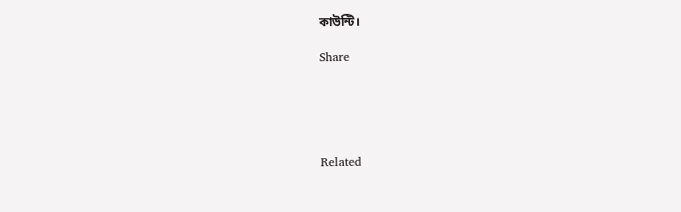কাউন্টি।

Share





Related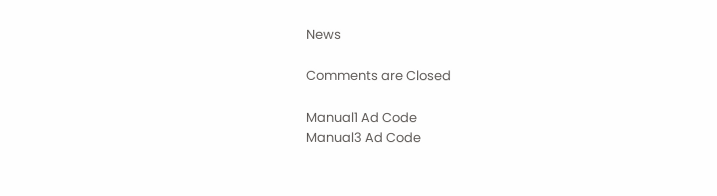News

Comments are Closed

Manual1 Ad Code
Manual3 Ad Code